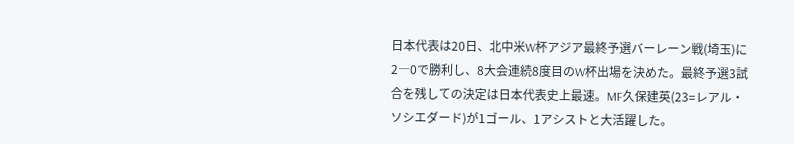日本代表は20日、北中米W杯アジア最終予選バーレーン戦(埼玉)に2―0で勝利し、8大会連続8度目のW杯出場を決めた。最終予選3試合を残しての決定は日本代表史上最速。MF久保建英(23=レアル・ソシエダード)が1ゴール、1アシストと大活躍した。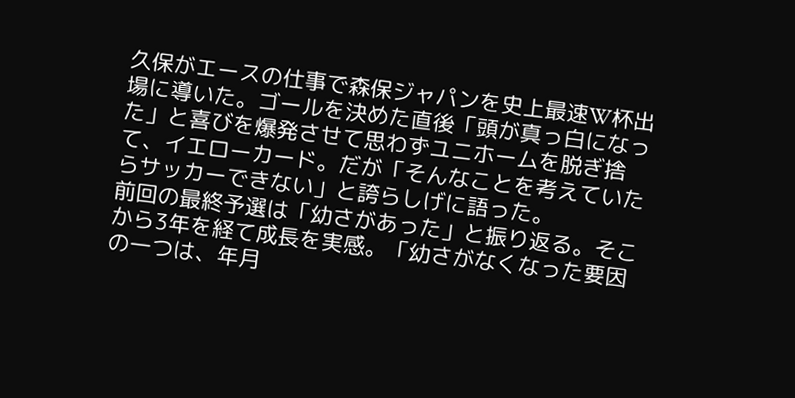久保がエースの仕事で森保ジャパンを史上最速W杯出場に導いた。ゴールを決めた直後「頭が真っ白になった」と喜びを爆発させて思わずユニホームを脱ぎ捨て、イエローカード。だが「そんなことを考えていたらサッカーできない」と誇らしげに語った。
前回の最終予選は「幼さがあった」と振り返る。そこから3年を経て成長を実感。「幼さがなくなった要因の一つは、年月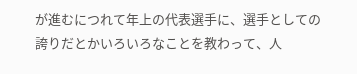が進むにつれて年上の代表選手に、選手としての誇りだとかいろいろなことを教わって、人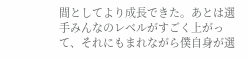間としてより成長できた。あとは選手みんなのレベルがすごく上がって、それにもまれながら僕自身が選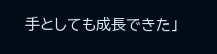手としても成長できた」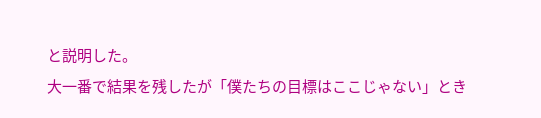と説明した。
大一番で結果を残したが「僕たちの目標はここじゃない」とき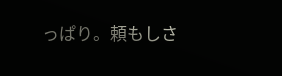っぱり。頼もしさ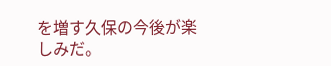を増す久保の今後が楽しみだ。